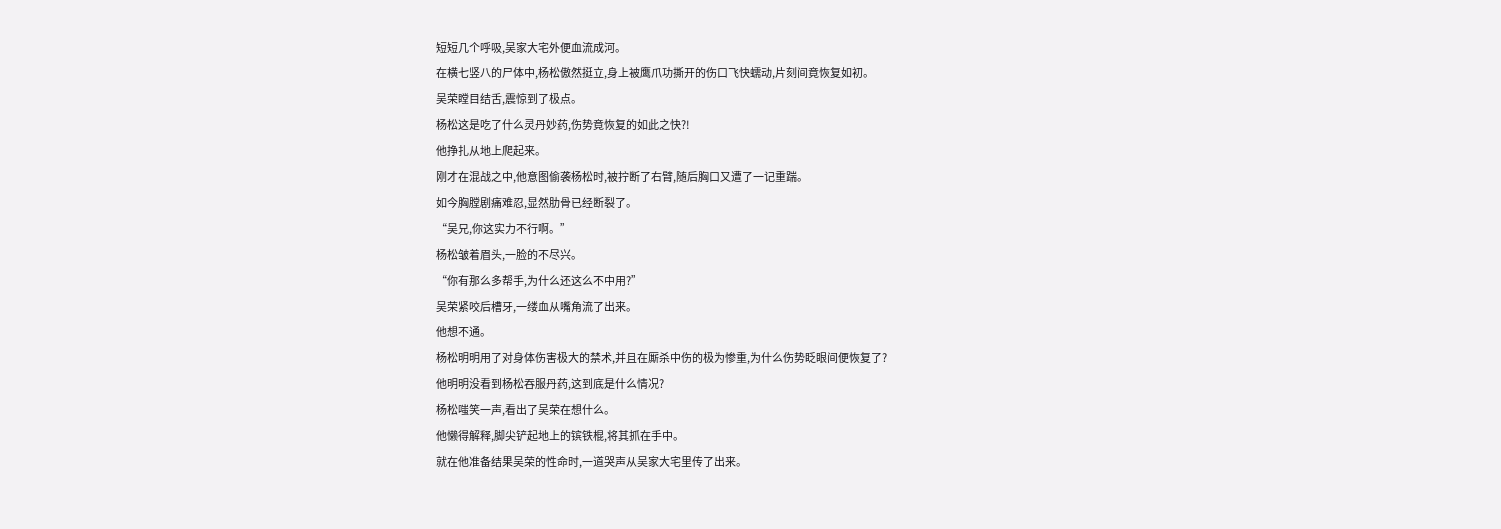短短几个呼吸,吴家大宅外便血流成河。
在横七竖八的尸体中,杨松傲然挺立,身上被鹰爪功撕开的伤口飞快蠕动,片刻间竟恢复如初。
吴荣瞠目结舌,震惊到了极点。
杨松这是吃了什么灵丹妙药,伤势竟恢复的如此之快?!
他挣扎从地上爬起来。
刚才在混战之中,他意图偷袭杨松时,被拧断了右臂,随后胸口又遭了一记重踹。
如今胸膛剧痛难忍,显然肋骨已经断裂了。
“吴兄,你这实力不行啊。”
杨松皱着眉头,一脸的不尽兴。
“你有那么多帮手,为什么还这么不中用?”
吴荣紧咬后槽牙,一缕血从嘴角流了出来。
他想不通。
杨松明明用了对身体伤害极大的禁术,并且在厮杀中伤的极为惨重,为什么伤势眨眼间便恢复了?
他明明没看到杨松吞服丹药,这到底是什么情况?
杨松嗤笑一声,看出了吴荣在想什么。
他懒得解释,脚尖铲起地上的镔铁棍,将其抓在手中。
就在他准备结果吴荣的性命时,一道哭声从吴家大宅里传了出来。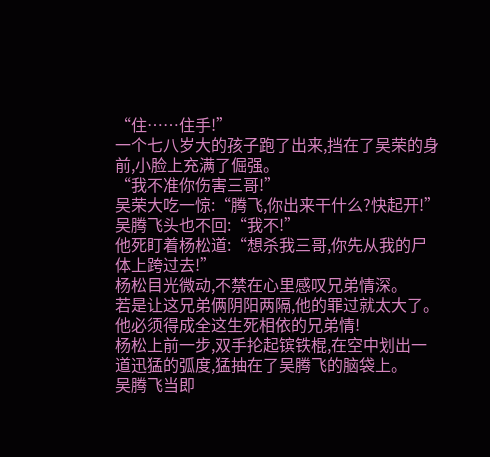“住……住手!”
一个七八岁大的孩子跑了出来,挡在了吴荣的身前,小脸上充满了倔强。
“我不准你伤害三哥!”
吴荣大吃一惊:“腾飞,你出来干什么?快起开!”
吴腾飞头也不回:“我不!”
他死盯着杨松道:“想杀我三哥,你先从我的尸体上跨过去!”
杨松目光微动,不禁在心里感叹兄弟情深。
若是让这兄弟俩阴阳两隔,他的罪过就太大了。
他必须得成全这生死相依的兄弟情!
杨松上前一步,双手抡起镔铁棍,在空中划出一道迅猛的弧度,猛抽在了吴腾飞的脑袋上。
吴腾飞当即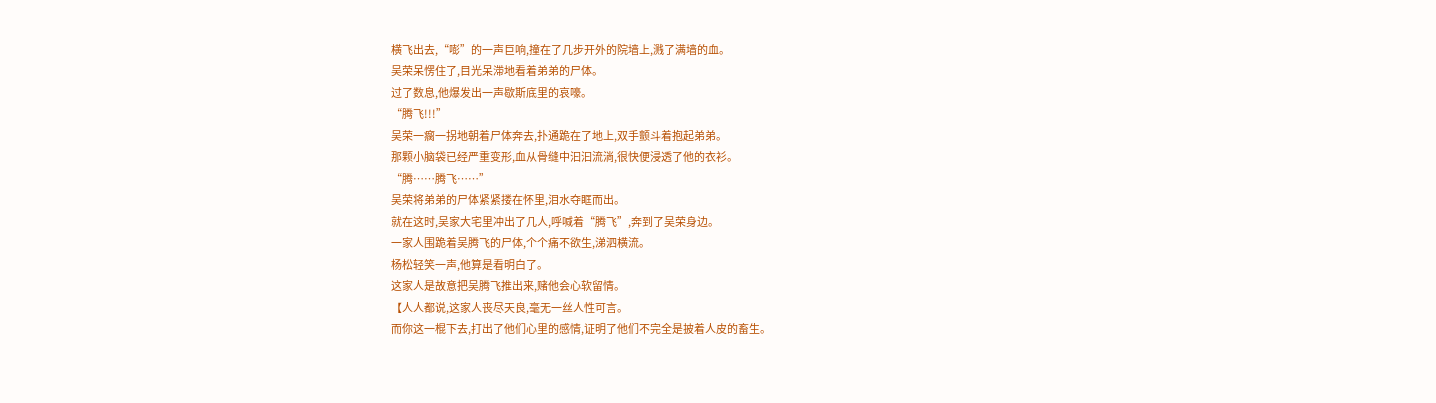横飞出去,“嘭”的一声巨响,撞在了几步开外的院墙上,溅了满墙的血。
吴荣呆愣住了,目光呆滞地看着弟弟的尸体。
过了数息,他爆发出一声歇斯底里的哀嚎。
“腾飞!!!”
吴荣一瘸一拐地朝着尸体奔去,扑通跪在了地上,双手颤斗着抱起弟弟。
那颗小脑袋已经严重变形,血从骨缝中汩汩流淌,很快便浸透了他的衣衫。
“腾……腾飞……”
吴荣将弟弟的尸体紧紧搂在怀里,泪水夺眶而出。
就在这时,吴家大宅里冲出了几人,呼喊着“腾飞”,奔到了吴荣身边。
一家人围跪着吴腾飞的尸体,个个痛不欲生,涕泗横流。
杨松轻笑一声,他算是看明白了。
这家人是故意把吴腾飞推出来,赌他会心软留情。
【人人都说,这家人丧尽天良,毫无一丝人性可言。
而你这一棍下去,打出了他们心里的感情,证明了他们不完全是披着人皮的畜生。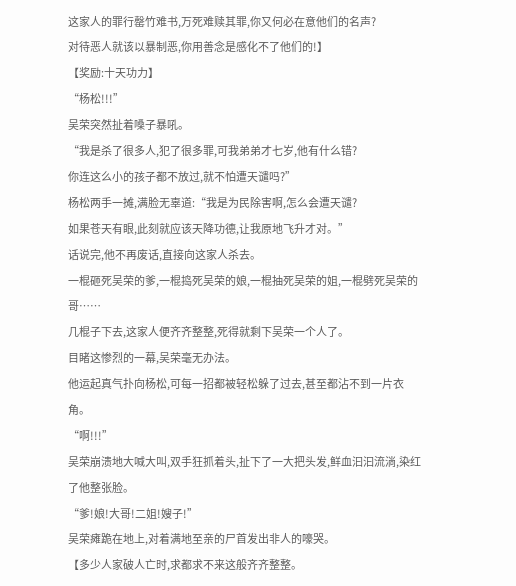这家人的罪行罄竹难书,万死难赎其罪,你又何必在意他们的名声?
对待恶人就该以暴制恶,你用善念是感化不了他们的!】
【奖励:十天功力】
“杨松!!!”
吴荣突然扯着嗓子暴吼。
“我是杀了很多人,犯了很多罪,可我弟弟才七岁,他有什么错?
你连这么小的孩子都不放过,就不怕遭天谴吗?”
杨松两手一摊,满脸无辜道:“我是为民除害啊,怎么会遭天谴?
如果苍天有眼,此刻就应该天降功德,让我原地飞升才对。”
话说完,他不再废话,直接向这家人杀去。
一棍砸死吴荣的爹,一棍捣死吴荣的娘,一棍抽死吴荣的姐,一棍劈死吴荣的哥……
几棍子下去,这家人便齐齐整整,死得就剩下吴荣一个人了。
目睹这惨烈的一幕,吴荣毫无办法。
他运起真气扑向杨松,可每一招都被轻松躲了过去,甚至都沾不到一片衣角。
“啊!!!”
吴荣崩溃地大喊大叫,双手狂抓着头,扯下了一大把头发,鲜血汩汩流淌,染红了他整张脸。
“爹!娘!大哥!二姐!嫂子!”
吴荣瘫跪在地上,对着满地至亲的尸首发出非人的嚎哭。
【多少人家破人亡时,求都求不来这般齐齐整整。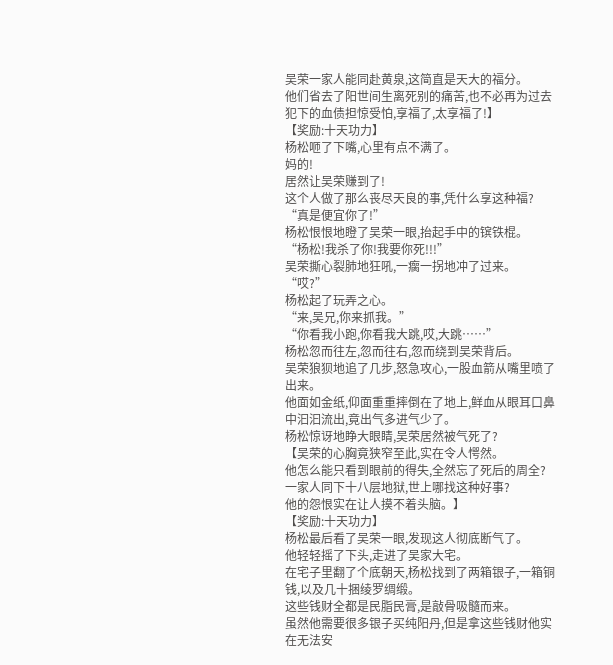吴荣一家人能同赴黄泉,这简直是天大的福分。
他们省去了阳世间生离死别的痛苦,也不必再为过去犯下的血债担惊受怕,享福了,太享福了!】
【奖励:十天功力】
杨松咂了下嘴,心里有点不满了。
妈的!
居然让吴荣赚到了!
这个人做了那么丧尽天良的事,凭什么享这种福?
“真是便宜你了!”
杨松恨恨地瞪了吴荣一眼,抬起手中的镔铁棍。
“杨松!我杀了你!我要你死!!!”
吴荣撕心裂肺地狂吼,一瘸一拐地冲了过来。
“哎?”
杨松起了玩弄之心。
“来,吴兄,你来抓我。”
“你看我小跑,你看我大跳,哎,大跳……”
杨松忽而往左,忽而往右,忽而绕到吴荣背后。
吴荣狼狈地追了几步,怒急攻心,一股血箭从嘴里喷了出来。
他面如金纸,仰面重重摔倒在了地上,鲜血从眼耳口鼻中汩汩流出,竟出气多进气少了。
杨松惊讶地睁大眼睛,吴荣居然被气死了?
【吴荣的心胸竟狭窄至此,实在令人愕然。
他怎么能只看到眼前的得失,全然忘了死后的周全?
一家人同下十八层地狱,世上哪找这种好事?
他的怨恨实在让人摸不着头脑。】
【奖励:十天功力】
杨松最后看了吴荣一眼,发现这人彻底断气了。
他轻轻摇了下头,走进了吴家大宅。
在宅子里翻了个底朝天,杨松找到了两箱银子,一箱铜钱,以及几十捆绫罗绸缎。
这些钱财全都是民脂民膏,是敲骨吸髓而来。
虽然他需要很多银子买纯阳丹,但是拿这些钱财他实在无法安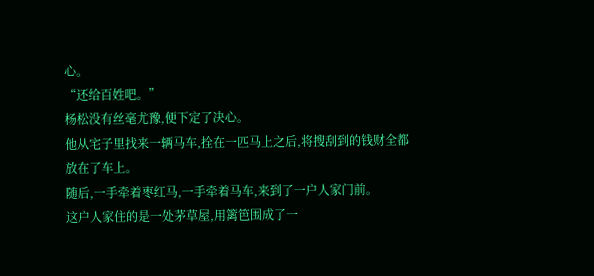心。
“还给百姓吧。”
杨松没有丝毫尤豫,便下定了决心。
他从宅子里找来一辆马车,拴在一匹马上之后,将搜刮到的钱财全都放在了车上。
随后,一手牵着枣红马,一手牵着马车,来到了一户人家门前。
这户人家住的是一处茅草屋,用篱笆围成了一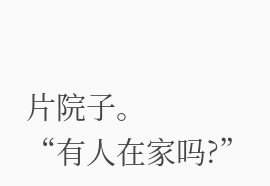片院子。
“有人在家吗?”